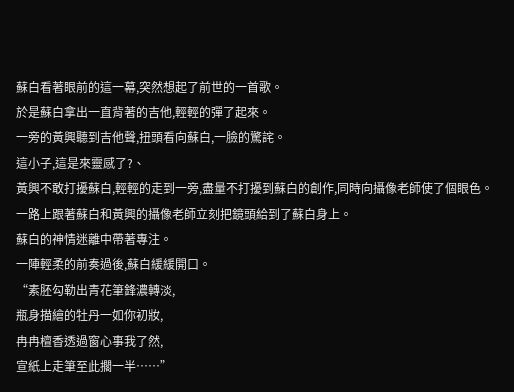蘇白看著眼前的這一幕,突然想起了前世的一首歌。
於是蘇白拿出一直背著的吉他,輕輕的彈了起來。
一旁的黃興聽到吉他聲,扭頭看向蘇白,一臉的驚詫。
這小子,這是來靈感了?、
黃興不敢打擾蘇白,輕輕的走到一旁,盡量不打擾到蘇白的創作,同時向攝像老師使了個眼色。
一路上跟著蘇白和黃興的攝像老師立刻把鏡頭給到了蘇白身上。
蘇白的神情迷離中帶著專注。
一陣輕柔的前奏過後,蘇白緩緩開口。
“素胚勾勒出青花筆鋒濃轉淡,
瓶身描繪的牡丹一如你初妝,
冉冉檀香透過窗心事我了然,
宣紙上走筆至此擱一半……”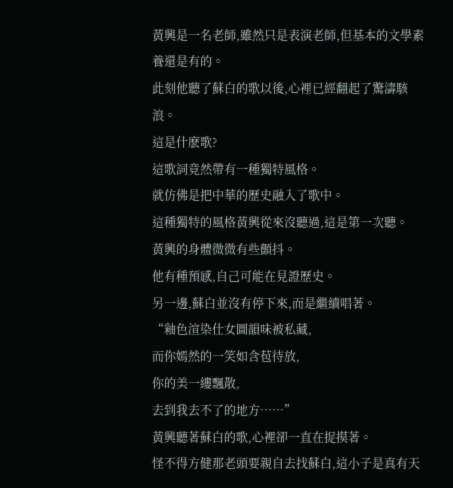黃興是一名老師,雖然只是表演老師,但基本的文學素養還是有的。
此刻他聽了蘇白的歌以後,心裡已經翻起了驚濤駭浪。
這是什麽歌?
這歌詞竟然帶有一種獨特風格。
就仿佛是把中華的歷史融入了歌中。
這種獨特的風格黃興從來沒聽過,這是第一次聽。
黃興的身體微微有些顫抖。
他有種預感,自己可能在見證歷史。
另一邊,蘇白並沒有停下來,而是繼續唱著。
“釉色渲染仕女圖韻味被私藏,
而你嫣然的一笑如含苞待放,
你的美一縷飄散,
去到我去不了的地方……”
黃興聽著蘇白的歌,心裡卻一直在捉摸著。
怪不得方健那老頭要親自去找蘇白,這小子是真有天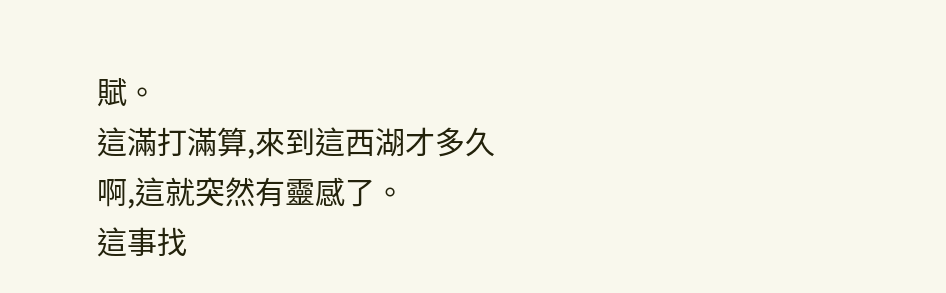賦。
這滿打滿算,來到這西湖才多久啊,這就突然有靈感了。
這事找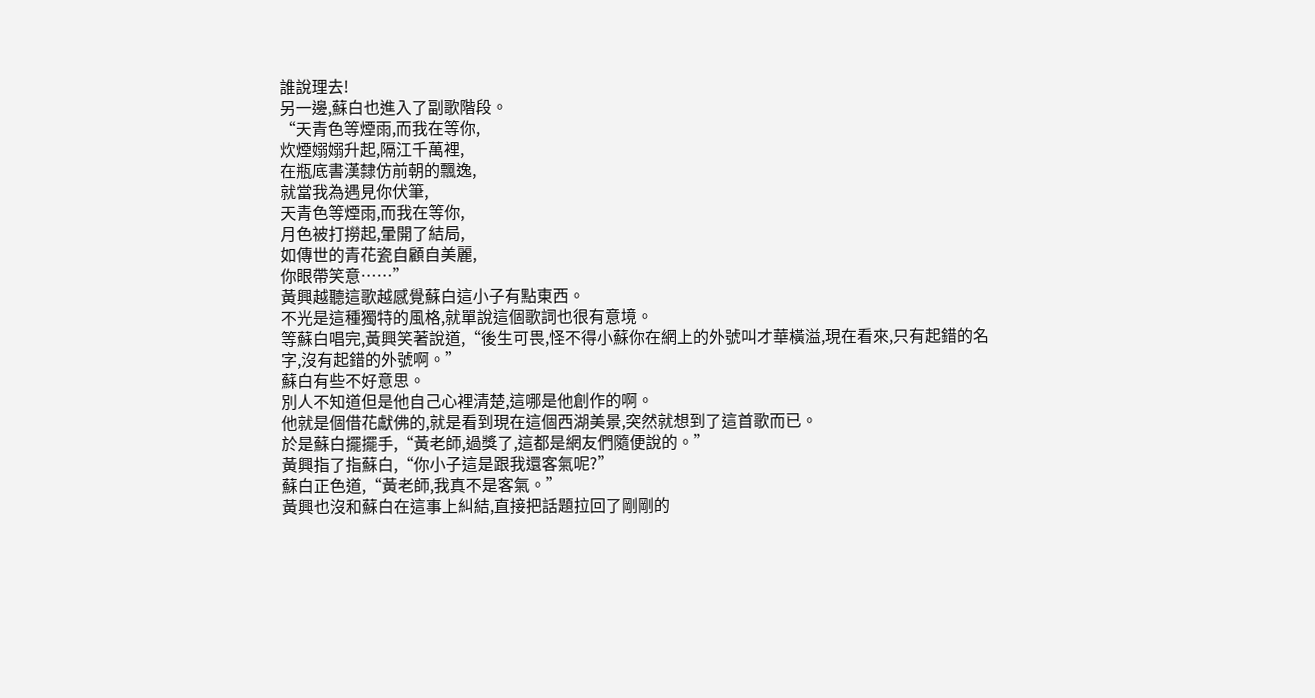誰說理去!
另一邊,蘇白也進入了副歌階段。
“天青色等煙雨,而我在等你,
炊煙嫋嫋升起,隔江千萬裡,
在瓶底書漢隸仿前朝的飄逸,
就當我為遇見你伏筆,
天青色等煙雨,而我在等你,
月色被打撈起,暈開了結局,
如傳世的青花瓷自顧自美麗,
你眼帶笑意……”
黃興越聽這歌越感覺蘇白這小子有點東西。
不光是這種獨特的風格,就單說這個歌詞也很有意境。
等蘇白唱完,黃興笑著說道,“後生可畏,怪不得小蘇你在網上的外號叫才華橫溢,現在看來,只有起錯的名字,沒有起錯的外號啊。”
蘇白有些不好意思。
別人不知道但是他自己心裡清楚,這哪是他創作的啊。
他就是個借花獻佛的,就是看到現在這個西湖美景,突然就想到了這首歌而已。
於是蘇白擺擺手,“黃老師,過獎了,這都是網友們隨便說的。”
黃興指了指蘇白,“你小子這是跟我還客氣呢?”
蘇白正色道,“黃老師,我真不是客氣。”
黃興也沒和蘇白在這事上糾結,直接把話題拉回了剛剛的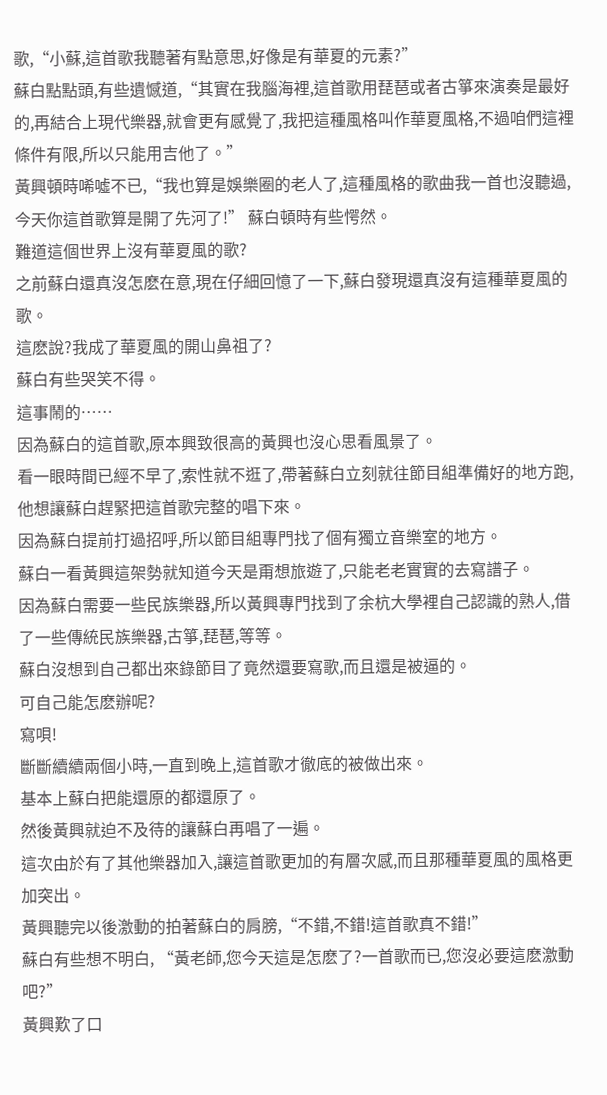歌,“小蘇,這首歌我聽著有點意思,好像是有華夏的元素?”
蘇白點點頭,有些遺憾道,“其實在我腦海裡,這首歌用琵琶或者古箏來演奏是最好的,再結合上現代樂器,就會更有感覺了,我把這種風格叫作華夏風格,不過咱們這裡條件有限,所以只能用吉他了。”
黃興頓時唏噓不已,“我也算是娛樂圈的老人了,這種風格的歌曲我一首也沒聽過,
今天你這首歌算是開了先河了!” 蘇白頓時有些愕然。
難道這個世界上沒有華夏風的歌?
之前蘇白還真沒怎麽在意,現在仔細回憶了一下,蘇白發現還真沒有這種華夏風的歌。
這麽說?我成了華夏風的開山鼻祖了?
蘇白有些哭笑不得。
這事鬧的……
因為蘇白的這首歌,原本興致很高的黃興也沒心思看風景了。
看一眼時間已經不早了,索性就不逛了,帶著蘇白立刻就往節目組準備好的地方跑,他想讓蘇白趕緊把這首歌完整的唱下來。
因為蘇白提前打過招呼,所以節目組專門找了個有獨立音樂室的地方。
蘇白一看黃興這架勢就知道今天是甭想旅遊了,只能老老實實的去寫譜子。
因為蘇白需要一些民族樂器,所以黃興專門找到了余杭大學裡自己認識的熟人,借了一些傳統民族樂器,古箏,琵琶,等等。
蘇白沒想到自己都出來錄節目了竟然還要寫歌,而且還是被逼的。
可自己能怎麽辦呢?
寫唄!
斷斷續續兩個小時,一直到晚上,這首歌才徹底的被做出來。
基本上蘇白把能還原的都還原了。
然後黃興就迫不及待的讓蘇白再唱了一遍。
這次由於有了其他樂器加入,讓這首歌更加的有層次感,而且那種華夏風的風格更加突出。
黃興聽完以後激動的拍著蘇白的肩膀,“不錯,不錯!這首歌真不錯!”
蘇白有些想不明白, “黃老師,您今天這是怎麽了?一首歌而已,您沒必要這麽激動吧?”
黃興歎了口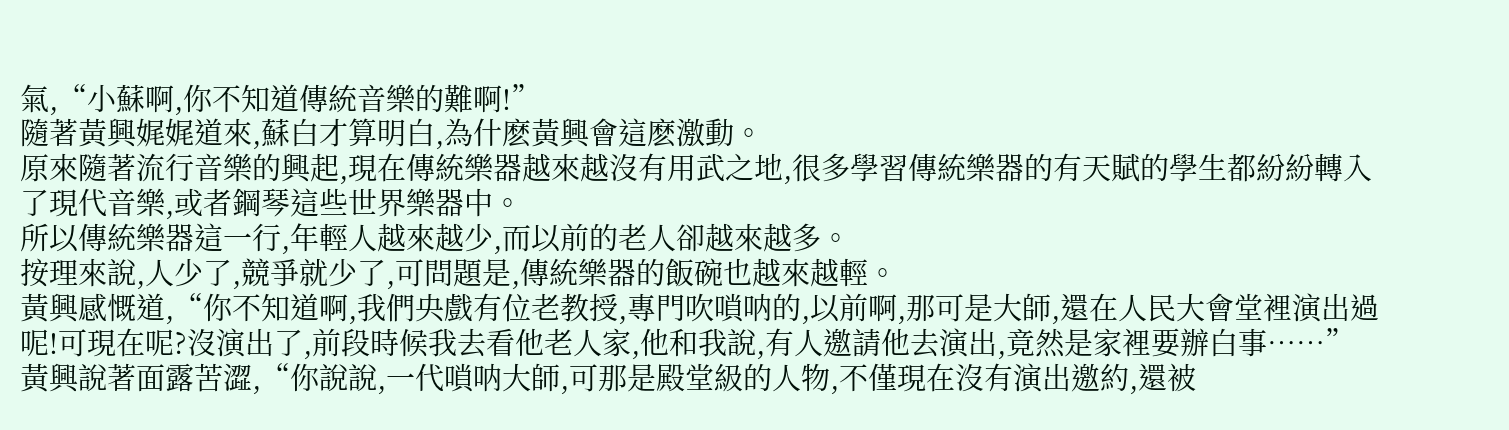氣,“小蘇啊,你不知道傳統音樂的難啊!”
隨著黃興娓娓道來,蘇白才算明白,為什麽黃興會這麽激動。
原來隨著流行音樂的興起,現在傳統樂器越來越沒有用武之地,很多學習傳統樂器的有天賦的學生都紛紛轉入了現代音樂,或者鋼琴這些世界樂器中。
所以傳統樂器這一行,年輕人越來越少,而以前的老人卻越來越多。
按理來說,人少了,競爭就少了,可問題是,傳統樂器的飯碗也越來越輕。
黃興感慨道,“你不知道啊,我們央戲有位老教授,專門吹嗩呐的,以前啊,那可是大師,還在人民大會堂裡演出過呢!可現在呢?沒演出了,前段時候我去看他老人家,他和我說,有人邀請他去演出,竟然是家裡要辦白事……”
黃興說著面露苦澀,“你說說,一代嗩呐大師,可那是殿堂級的人物,不僅現在沒有演出邀約,還被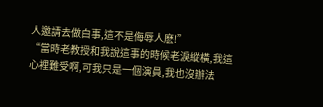人邀請去做白事,這不是侮辱人麽!”
“當時老教授和我說這事的時候老淚縱橫,我這心裡難受啊,可我只是一個演員,我也沒辦法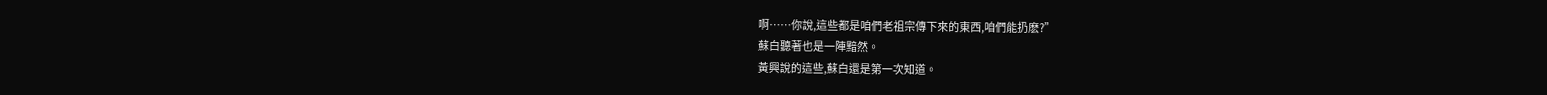啊……你說,這些都是咱們老祖宗傳下來的東西,咱們能扔麽?”
蘇白聽著也是一陣黯然。
黃興說的這些,蘇白還是第一次知道。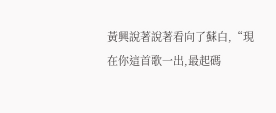黃興說著說著看向了蘇白,“現在你這首歌一出,最起碼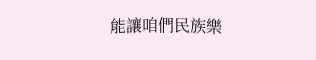能讓咱們民族樂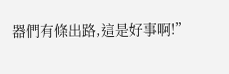器們有條出路,這是好事啊!”